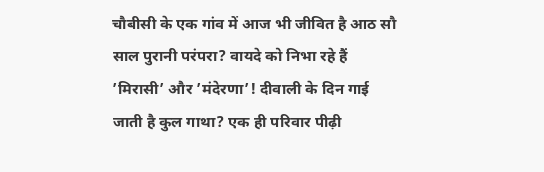चौबीसी के एक गांव में आज भी जीवित है आठ सौ साल पुरानी परंपरा? वायदे को निभा रहे हैं ’मिरासी’ और ’मंदेरणा’! दीवाली के दिन गाई जाती है कुल गाथा? एक ही परिवार पीढ़ी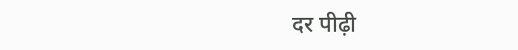दर पीढ़ी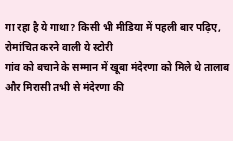गा रहा है ये गाथा? किसी भी मीडिया में पहली बार पढ़िए, रोमांचित करने वाली ये स्टोरी
गांव को बचाने के सम्मान में खूबा मंदेरणा को मिले थे तालाब और मिरासी तभी से मंदेरणा की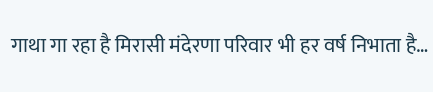गाथा गा रहा है मिरासी मंदेरणा परिवार भी हर वर्ष निभाता है…